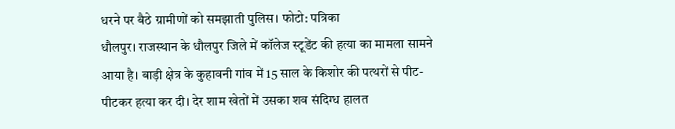धरने पर बैठे ग्रामीणों को समझाती पुलिस। फोटो: पत्रिका
धौलपुर। राजस्थान के धौलपुर जिले में कॉलेज स्टूडेंट की हत्या का मामला सामने आया है। बाड़ी क्षेत्र के कुहावनी गांव में 15 साल के किशोर की पत्थरों से पीट-पीटकर हत्या कर दी। देर शाम खेतों में उसका शव संदिग्ध हालत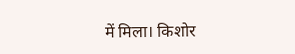में मिला। किशोर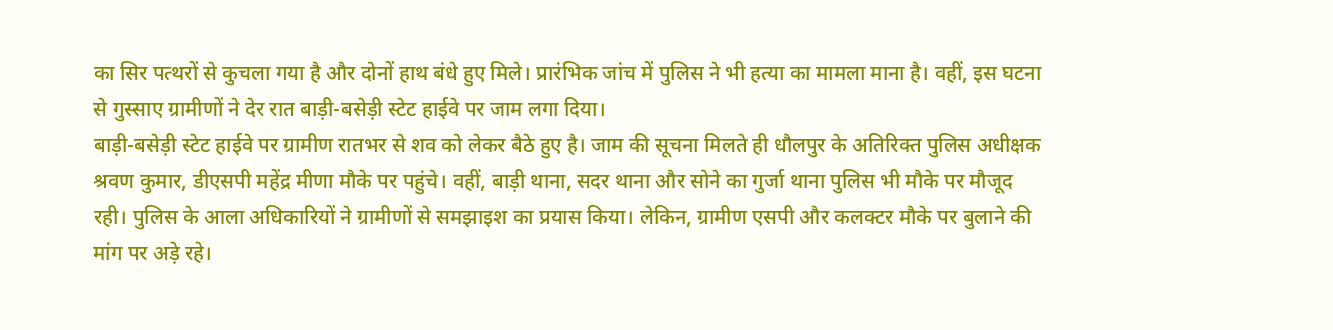का सिर पत्थरों से कुचला गया है और दोनों हाथ बंधे हुए मिले। प्रारंभिक जांच में पुलिस ने भी हत्या का मामला माना है। वहीं, इस घटना से गुस्साए ग्रामीणों ने देर रात बाड़ी-बसेड़ी स्टेट हाईवे पर जाम लगा दिया।
बाड़ी-बसेड़ी स्टेट हाईवे पर ग्रामीण रातभर से शव को लेकर बैठे हुए है। जाम की सूचना मिलते ही धौलपुर के अतिरिक्त पुलिस अधीक्षक श्रवण कुमार, डीएसपी महेंद्र मीणा मौके पर पहुंचे। वहीं, बाड़ी थाना, सदर थाना और सोने का गुर्जा थाना पुलिस भी मौके पर मौजूद रही। पुलिस के आला अधिकारियों ने ग्रामीणों से समझाइश का प्रयास किया। लेकिन, ग्रामीण एसपी और कलक्टर मौके पर बुलाने की मांग पर अड़े रहे।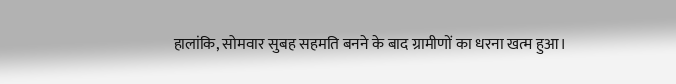हालांकि, सोमवार सुबह सहमति बनने के बाद ग्रामीणों का धरना खत्म हुआ।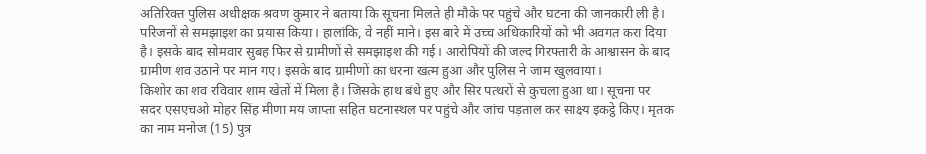अतिरिक्त पुलिस अधीक्षक श्रवण कुमार ने बताया कि सूचना मिलते ही मौके पर पहुंचे और घटना की जानकारी ली है। परिजनों से समझाइश का प्रयास किया। हालांकि, वे नहीं माने। इस बारे में उच्च अधिकारियों को भी अवगत करा दिया है। इसके बाद सोमवार सुबह फिर से ग्रामीणों से समझाइश की गई। आरोपियों की जल्द गिरफ्तारी के आश्वासन के बाद ग्रामीण शव उठाने पर मान गए। इसके बाद ग्रामीणों का धरना खत्म हुआ और पुलिस ने जाम खुलवाया।
किशोर का शव रविवार शाम खेतों में मिला है। जिसके हाथ बंधे हुए और सिर पत्थरों से कुचला हुआ था। सूचना पर सदर एसएचओ मोहर सिंह मीणा मय जाप्ता सहित घटनास्थल पर पहुंचे और जांच पड़ताल कर साक्ष्य इकट्ठे किए। मृतक का नाम मनोज (15) पुत्र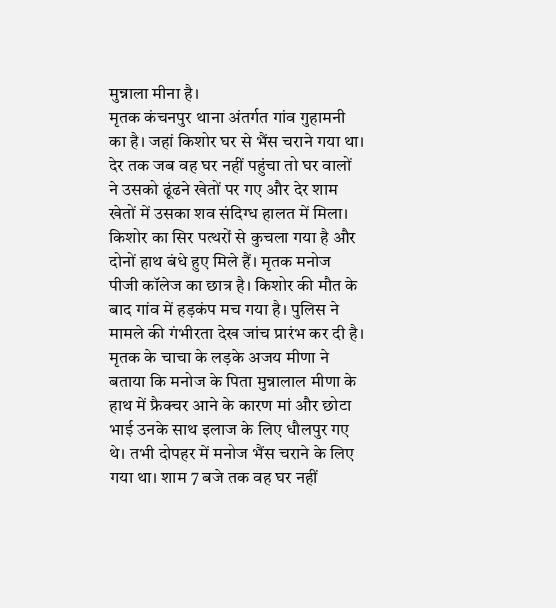मुन्नाला मीना है।
मृतक कंचनपुर थाना अंतर्गत गांव गुहामनी का है। जहां किशोर घर से भैंस चराने गया था। देर तक जब वह घर नहीं पहुंचा तो घर वालों ने उसको ढूंढने खेतों पर गए और देर शाम खेतों में उसका शव संदिग्ध हालत में मिला। किशोर का सिर पत्थरों से कुचला गया है और दोनों हाथ बंधे हुए मिले हैं। मृतक मनोज पीजी कॉलेज का छात्र है। किशोर की मौत के बाद गांव में हड़कंप मच गया है। पुलिस ने मामले की गंभीरता देख जांच प्रारंभ कर दी है।
मृतक के चाचा के लड़के अजय मीणा ने बताया कि मनोज के पिता मुन्नालाल मीणा के हाथ में फ्रैक्चर आने के कारण मां और छोटा भाई उनके साथ इलाज के लिए धौलपुर गए थे। तभी दोपहर में मनोज भैंस चराने के लिए गया था। शाम 7 बजे तक वह घर नहीं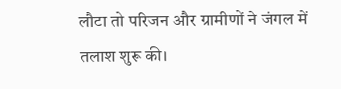लौटा तो परिजन और ग्रामीणों ने जंगल में तलाश शुरू की।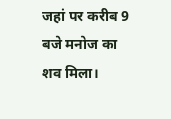जहां पर करीब 9 बजे मनोज का शव मिला।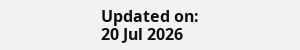Updated on:
20 Jul 2026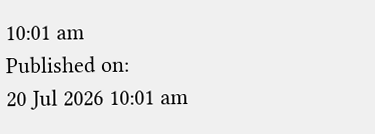10:01 am
Published on:
20 Jul 2026 10:01 am